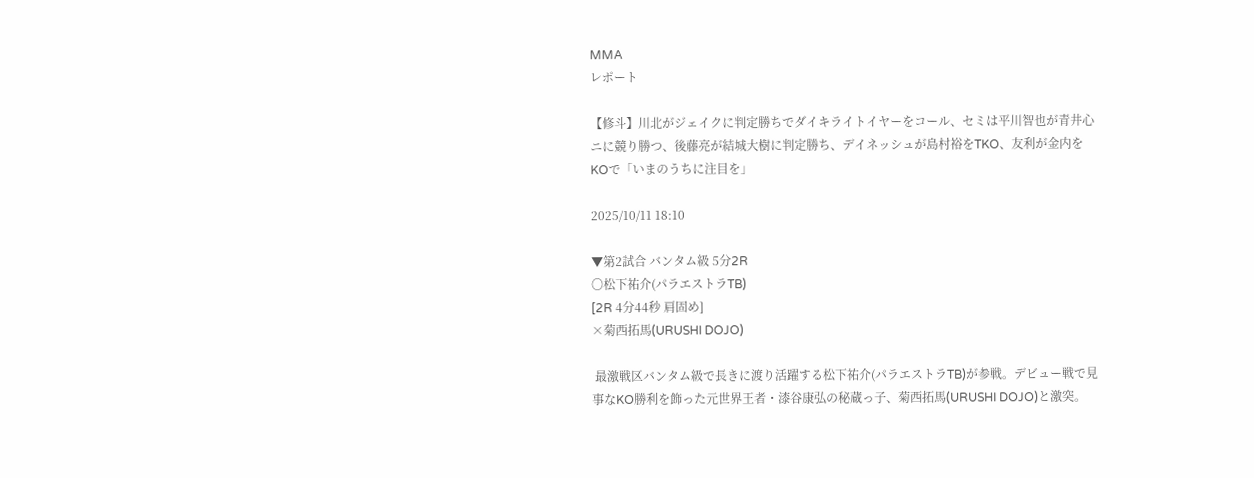MMA
レポート

【修斗】川北がジェイクに判定勝ちでダイキライトイヤーをコール、セミは平川智也が青井心ニに競り勝つ、後藤亮が結城大樹に判定勝ち、デイネッシュが島村裕をTKO、友利が金内をKOで「いまのうちに注目を」

2025/10/11 18:10

▼第2試合 バンタム級 5分2R
〇松下祐介(パラエストラTB)
[2R 4分44秒 肩固め]
×菊西拓馬(URUSHI DOJO)

 最激戦区バンタム級で長きに渡り活躍する松下祐介(パラエストラTB)が参戦。デビュー戦で見事なKO勝利を飾った元世界王者・漆谷康弘の秘蔵っ子、菊西拓馬(URUSHI DOJO)と激突。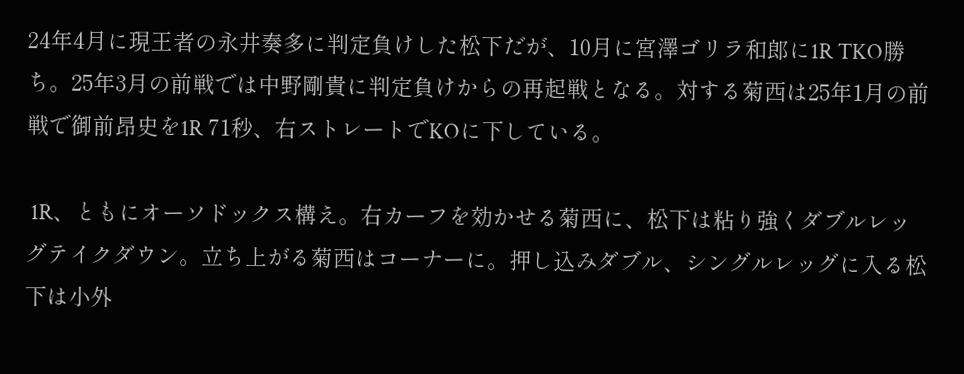24年4月に現王者の永井奏多に判定負けした松下だが、10月に宮澤ゴリラ和郎に1R TKO勝ち。25年3月の前戦では中野剛貴に判定負けからの再起戦となる。対する菊西は25年1月の前戦で御前昂史を1R 71秒、右ストレートでKOに下している。

 1R、ともにオーソドックス構え。右カーフを効かせる菊西に、松下は粘り強くダブルレッグテイクダウン。立ち上がる菊西はコーナーに。押し込みダブル、シングルレッグに入る松下は小外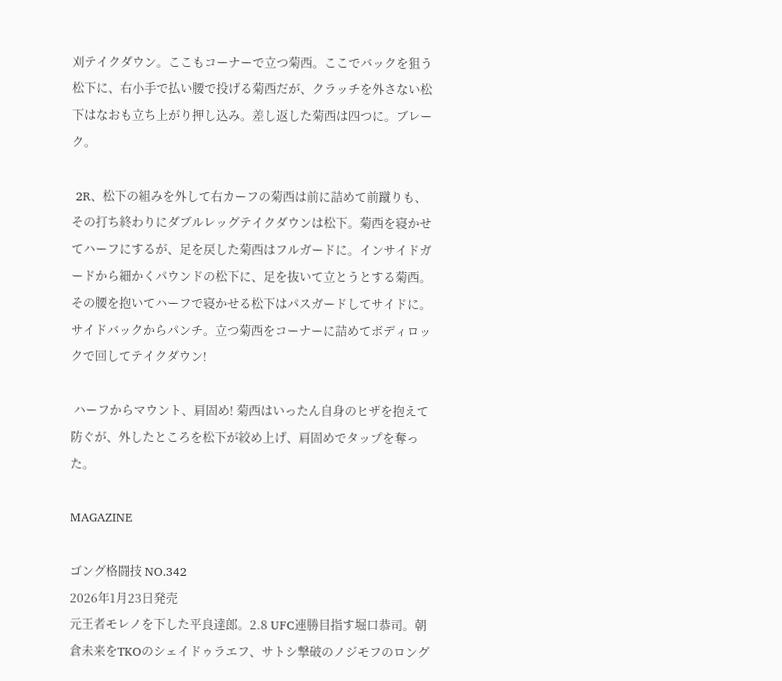刈テイクダウン。ここもコーナーで立つ菊西。ここでバックを狙う松下に、右小手で払い腰で投げる菊西だが、クラッチを外さない松下はなおも立ち上がり押し込み。差し返した菊西は四つに。ブレーク。

 2R、松下の組みを外して右カーフの菊西は前に詰めて前蹴りも、その打ち終わりにダブルレッグテイクダウンは松下。菊西を寝かせてハーフにするが、足を戻した菊西はフルガードに。インサイドガードから細かくパウンドの松下に、足を抜いて立とうとする菊西。その腰を抱いてハーフで寝かせる松下はパスガードしてサイドに。サイドバックからパンチ。立つ菊西をコーナーに詰めてボディロックで回してテイクダウン!

 ハーフからマウント、肩固め! 菊西はいったん自身のヒザを抱えて防ぐが、外したところを松下が絞め上げ、肩固めでタップを奪った。

MAGAZINE

ゴング格闘技 NO.342
2026年1月23日発売
元王者モレノを下した平良達郎。2.8 UFC連勝目指す堀口恭司。朝倉未来をTKOのシェイドゥラエフ、サトシ撃破のノジモフのロング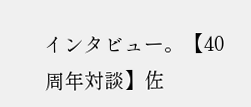インタビュー。【40周年対談】佐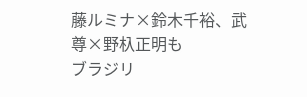藤ルミナ×鈴木千裕、武尊×野杁正明も
ブラジリ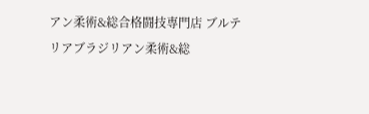アン柔術&総合格闘技専門店 ブルテリアブラジリアン柔術&総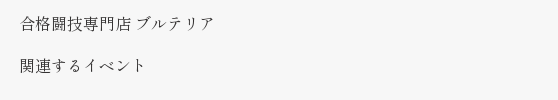合格闘技専門店 ブルテリア

関連するイベント